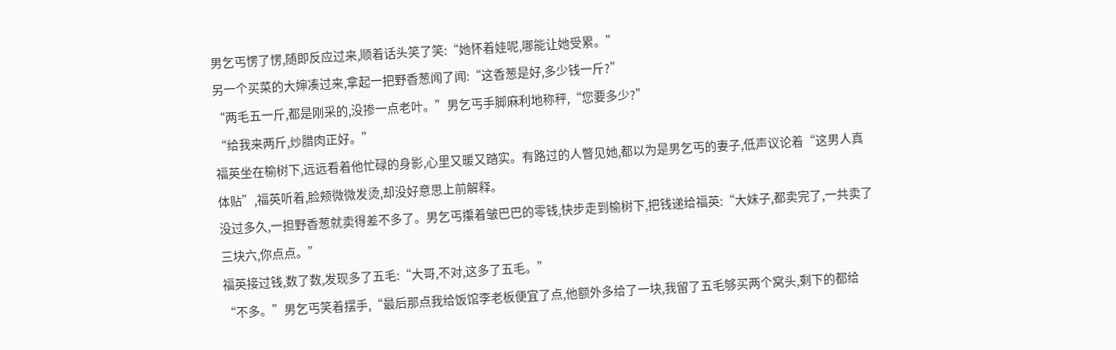男乞丐愣了愣,随即反应过来,顺着话头笑了笑:“她怀着娃呢,哪能让她受累。”
另一个买菜的大婶凑过来,拿起一把野香葱闻了闻:“这香葱是好,多少钱一斤?”
“两毛五一斤,都是刚采的,没掺一点老叶。”男乞丐手脚麻利地称秤,“您要多少?”
“给我来两斤,炒腊肉正好。”
福英坐在榆树下,远远看着他忙碌的身影,心里又暖又踏实。有路过的人瞥见她,都以为是男乞丐的妻子,低声议论着“这男人真体贴”,福英听着,脸颊微微发烫,却没好意思上前解释。
没过多久,一担野香葱就卖得差不多了。男乞丐攥着皱巴巴的零钱,快步走到榆树下,把钱递给福英:“大妹子,都卖完了,一共卖了三块六,你点点。”
福英接过钱,数了数,发现多了五毛:“大哥,不对,这多了五毛。”
“不多。”男乞丐笑着摆手,“最后那点我给饭馆李老板便宜了点,他额外多给了一块,我留了五毛够买两个窝头,剩下的都给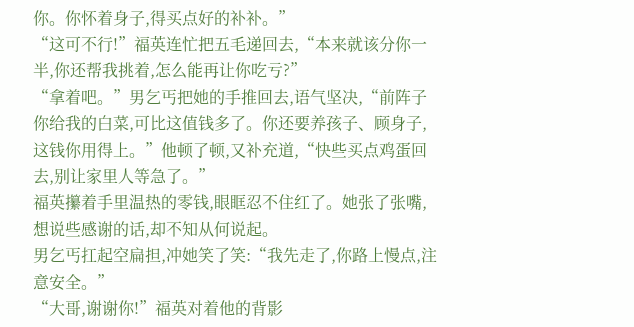你。你怀着身子,得买点好的补补。”
“这可不行!”福英连忙把五毛递回去,“本来就该分你一半,你还帮我挑着,怎么能再让你吃亏?”
“拿着吧。”男乞丐把她的手推回去,语气坚决,“前阵子你给我的白菜,可比这值钱多了。你还要养孩子、顾身子,这钱你用得上。”他顿了顿,又补充道,“快些买点鸡蛋回去,别让家里人等急了。”
福英攥着手里温热的零钱,眼眶忍不住红了。她张了张嘴,想说些感谢的话,却不知从何说起。
男乞丐扛起空扁担,冲她笑了笑:“我先走了,你路上慢点,注意安全。”
“大哥,谢谢你!”福英对着他的背影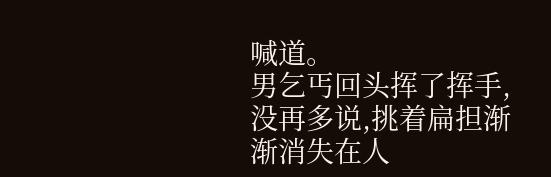喊道。
男乞丐回头挥了挥手,没再多说,挑着扁担渐渐消失在人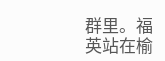群里。福英站在榆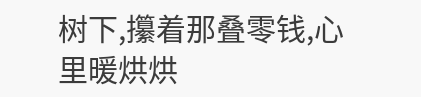树下,攥着那叠零钱,心里暖烘烘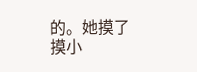的。她摸了摸小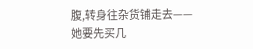腹,转身往杂货铺走去——她要先买几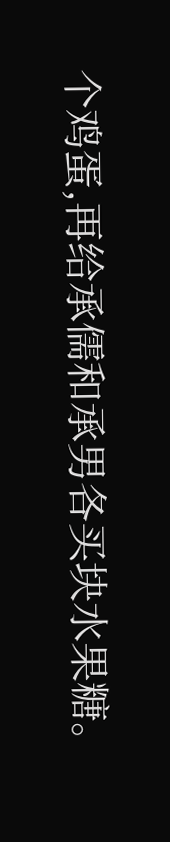个鸡蛋,再给承儒和承男各买块水果糖。